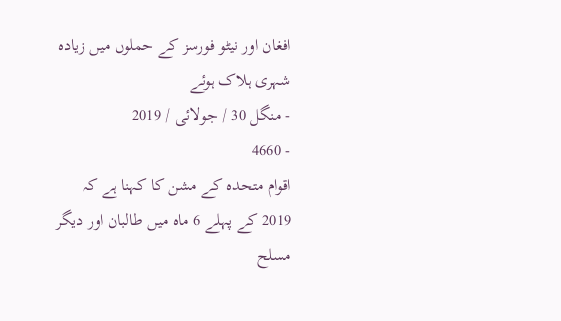افغان اور نیٹو فورسز کے حملوں میں زیادہ شہری ہلاک ہوئے
- منگل 30 / جولائی / 2019
- 4660
اقوام متحدہ کے مشن کا کہنا ہے کہ 2019 کے پہلے 6 ماہ میں طالبان اور دیگر مسلح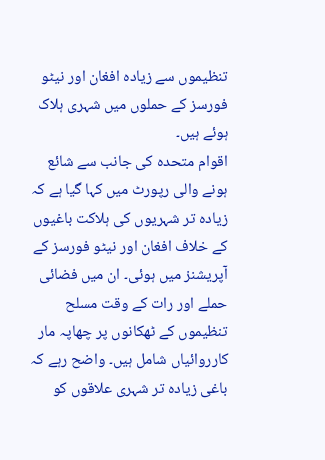تنظیموں سے زیادہ افغان اور نیٹو فورسز کے حملوں میں شہری ہلاک ہوئے ہیں۔
اقوام متحدہ کی جانب سے شائع ہونے والی رپورٹ میں کہا گیا ہے کہ زیادہ تر شہریوں کی ہلاکت باغیوں کے خلاف افغان اور نیٹو فورسز کے آپریشنز میں ہوئی۔ ان میں فضائی حملے اور رات کے وقت مسلح تنظیموں کے ٹھکانوں پر چھاپہ مار کارروائیاں شامل ہیں۔ واضح رہے کہ باغی زیادہ تر شہری علاقوں کو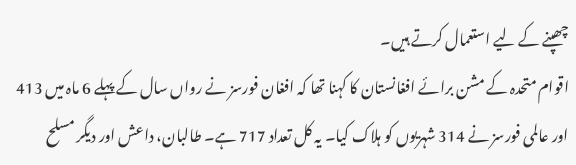چھپنے کے لیے استعمال کرتے ہیں۔
اقوام متحدہ کے مشن برائے افغانستان کا کہنا تھا کہ افغان فورسز نے رواں سال کے پہلے 6 ماہ میں 413 اور عالمی فورسز نے 314 شہریوں کو ہلاک کیا۔ یہ کل تعداد 717 ہے۔ طالبان، داعش اور دیگر مسلح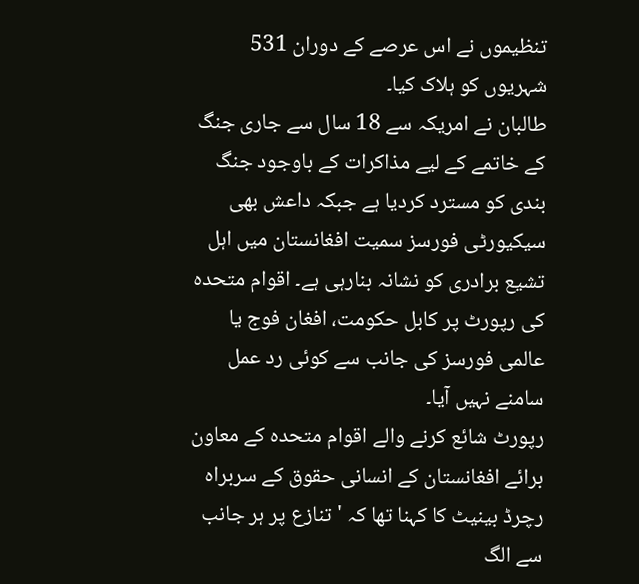تنظیموں نے اس عرصے کے دوران 531 شہریوں کو ہلاک کیا۔
طالبان نے امریکہ سے 18 سال سے جاری جنگ کے خاتمے کے لیے مذاکرات کے باوجود جنگ بندی کو مسترد کردیا ہے جبکہ داعش بھی سیکیورٹی فورسز سمیت افغانستان میں اہل تشیع برادری کو نشانہ بنارہی ہے۔ اقوام متحدہ کی رپورٹ پر کابل حکومت، افغان فوج یا عالمی فورسز کی جانب سے کوئی رد عمل سامنے نہیں آیا۔
رپورٹ شائع کرنے والے اقوام متحدہ کے معاون برائے افغانستان کے انسانی حقوق کے سربراہ رچرڈ بینیٹ کا کہنا تھا کہ 'تنازع پر ہر جانب سے الگ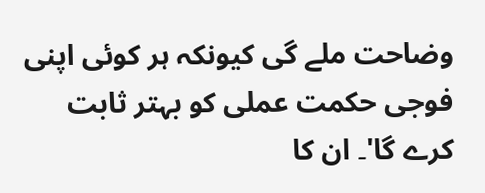وضاحت ملے گی کیونکہ ہر کوئی اپنی فوجی حکمت عملی کو بہتر ثابت کرے گا'۔ ان کا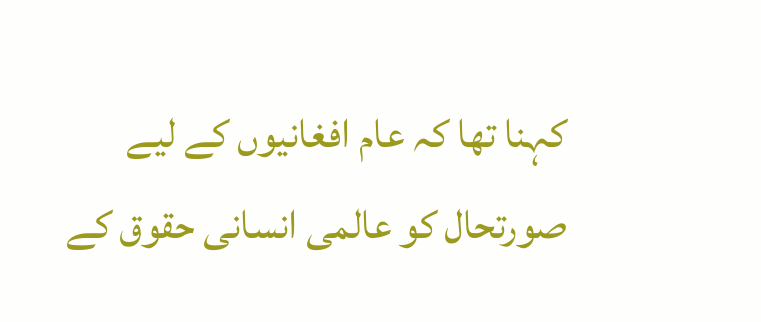کہنا تھا کہ عام افغانیوں کے لیے صورتحال کو عالمی انسانی حقوق کے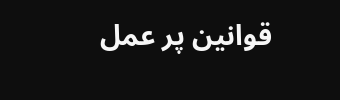قوانین پر عمل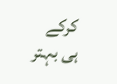کرکے ہی بہتر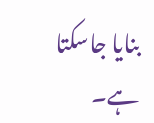بنایا جاسکتا ہے۔